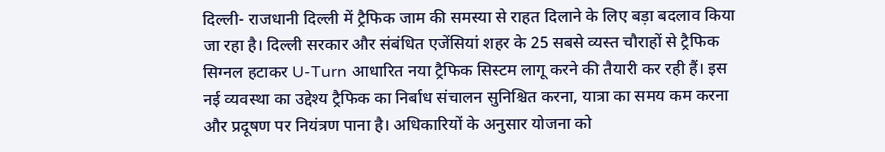दिल्ली- राजधानी दिल्ली में ट्रैफिक जाम की समस्या से राहत दिलाने के लिए बड़ा बदलाव किया जा रहा है। दिल्ली सरकार और संबंधित एजेंसियां शहर के 25 सबसे व्यस्त चौराहों से ट्रैफिक सिग्नल हटाकर U-Turn आधारित नया ट्रैफिक सिस्टम लागू करने की तैयारी कर रही हैं। इस नई व्यवस्था का उद्देश्य ट्रैफिक का निर्बाध संचालन सुनिश्चित करना, यात्रा का समय कम करना और प्रदूषण पर नियंत्रण पाना है। अधिकारियों के अनुसार योजना को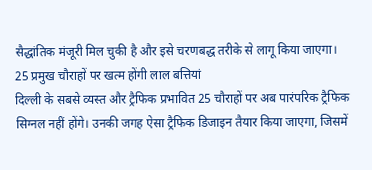सैद्धांतिक मंजूरी मिल चुकी है और इसे चरणबद्ध तरीके से लागू किया जाएगा।
25 प्रमुख चौराहों पर खत्म होंगी लाल बत्तियां
दिल्ली के सबसे व्यस्त और ट्रैफिक प्रभावित 25 चौराहों पर अब पारंपरिक ट्रैफिक सिग्नल नहीं होंगे। उनकी जगह ऐसा ट्रैफिक डिजाइन तैयार किया जाएगा, जिसमें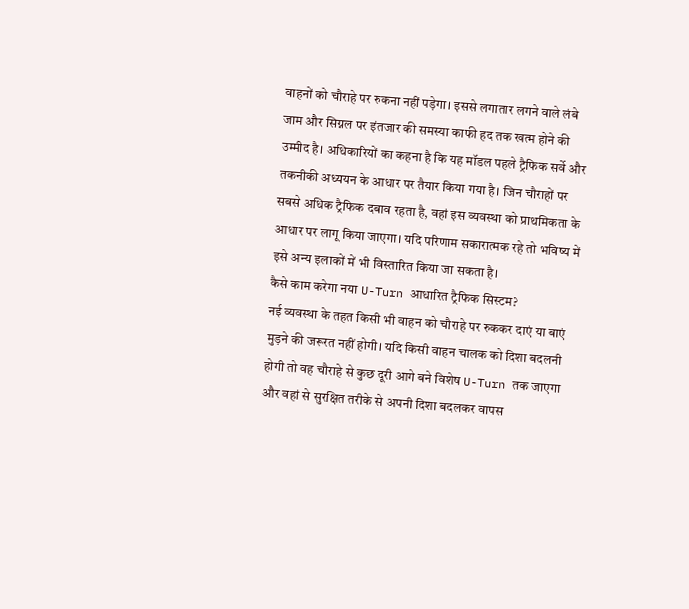वाहनों को चौराहे पर रुकना नहीं पड़ेगा। इससे लगातार लगने वाले लंबे जाम और सिग्नल पर इंतजार की समस्या काफी हद तक खत्म होने की उम्मीद है। अधिकारियों का कहना है कि यह मॉडल पहले ट्रैफिक सर्वे और तकनीकी अध्ययन के आधार पर तैयार किया गया है। जिन चौराहों पर सबसे अधिक ट्रैफिक दबाव रहता है, वहां इस व्यवस्था को प्राथमिकता के आधार पर लागू किया जाएगा। यदि परिणाम सकारात्मक रहे तो भविष्य में इसे अन्य इलाकों में भी विस्तारित किया जा सकता है।
कैसे काम करेगा नया U-Turn आधारित ट्रैफिक सिस्टम?
नई व्यवस्था के तहत किसी भी वाहन को चौराहे पर रुककर दाएं या बाएं मुड़ने की जरूरत नहीं होगी। यदि किसी वाहन चालक को दिशा बदलनी होगी तो वह चौराहे से कुछ दूरी आगे बने विशेष U-Turn तक जाएगा और वहां से सुरक्षित तरीके से अपनी दिशा बदलकर वापस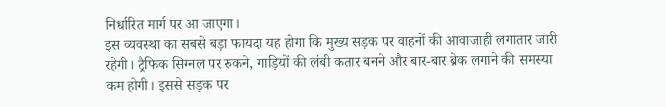निर्धारित मार्ग पर आ जाएगा।
इस व्यवस्था का सबसे बड़ा फायदा यह होगा कि मुख्य सड़क पर वाहनों की आवाजाही लगातार जारी रहेगी। ट्रैफिक सिग्नल पर रुकने, गाड़ियों की लंबी कतार बनने और बार-बार ब्रेक लगाने की समस्या कम होगी। इससे सड़क पर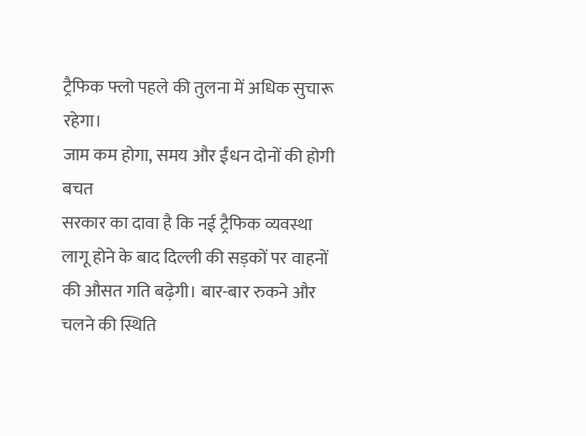ट्रैफिक फ्लो पहले की तुलना में अधिक सुचारू रहेगा।
जाम कम होगा, समय और ईंधन दोनों की होगी बचत
सरकार का दावा है कि नई ट्रैफिक व्यवस्था लागू होने के बाद दिल्ली की सड़कों पर वाहनों की औसत गति बढ़ेगी। बार-बार रुकने और चलने की स्थिति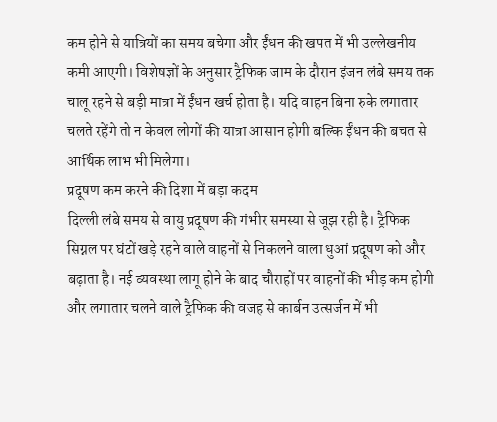कम होने से यात्रियों का समय बचेगा और ईंधन की खपत में भी उल्लेखनीय कमी आएगी। विशेषज्ञों के अनुसार ट्रैफिक जाम के दौरान इंजन लंबे समय तक चालू रहने से बड़ी मात्रा में ईंधन खर्च होता है। यदि वाहन बिना रुके लगातार चलते रहेंगे तो न केवल लोगों की यात्रा आसान होगी बल्कि ईंधन की बचत से आर्थिक लाभ भी मिलेगा।
प्रदूषण कम करने की दिशा में बड़ा कदम
दिल्ली लंबे समय से वायु प्रदूषण की गंभीर समस्या से जूझ रही है। ट्रैफिक सिग्नल पर घंटों खड़े रहने वाले वाहनों से निकलने वाला धुआं प्रदूषण को और बढ़ाता है। नई व्यवस्था लागू होने के बाद चौराहों पर वाहनों की भीड़ कम होगी और लगातार चलने वाले ट्रैफिक की वजह से कार्बन उत्सर्जन में भी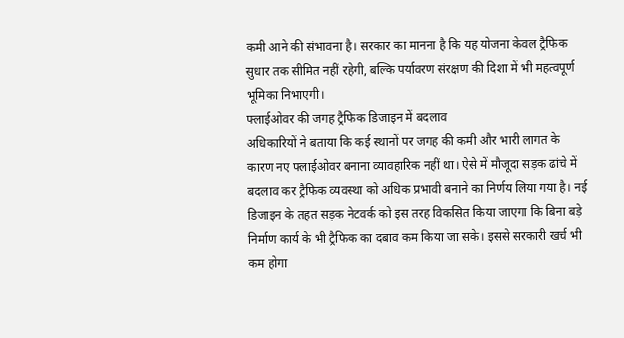कमी आने की संभावना है। सरकार का मानना है कि यह योजना केवल ट्रैफिक सुधार तक सीमित नहीं रहेगी, बल्कि पर्यावरण संरक्षण की दिशा में भी महत्वपूर्ण भूमिका निभाएगी।
फ्लाईओवर की जगह ट्रैफिक डिजाइन में बदलाव
अधिकारियों ने बताया कि कई स्थानों पर जगह की कमी और भारी लागत के कारण नए फ्लाईओवर बनाना व्यावहारिक नहीं था। ऐसे में मौजूदा सड़क ढांचे में बदलाव कर ट्रैफिक व्यवस्था को अधिक प्रभावी बनाने का निर्णय लिया गया है। नई डिजाइन के तहत सड़क नेटवर्क को इस तरह विकसित किया जाएगा कि बिना बड़े निर्माण कार्य के भी ट्रैफिक का दबाव कम किया जा सके। इससे सरकारी खर्च भी कम होगा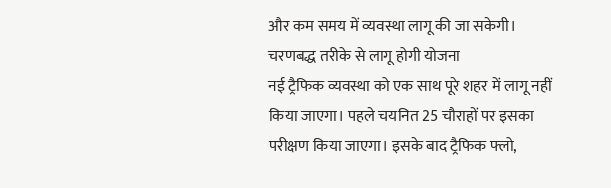और कम समय में व्यवस्था लागू की जा सकेगी।
चरणबद्ध तरीके से लागू होगी योजना
नई ट्रैफिक व्यवस्था को एक साथ पूरे शहर में लागू नहीं किया जाएगा। पहले चयनित 25 चौराहों पर इसका परीक्षण किया जाएगा। इसके बाद ट्रैफिक फ्लो,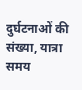दुर्घटनाओं की संख्या, यात्रा समय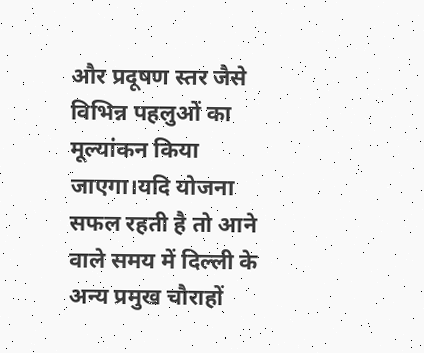और प्रदूषण स्तर जैसे विभिन्न पहलुओं का मूल्यांकन किया जाएगा।यदि योजना सफल रहती है तो आने वाले समय में दिल्ली के अन्य प्रमुख चौराहों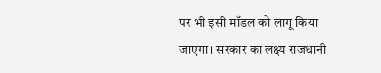पर भी इसी मॉडल को लागू किया जाएगा। सरकार का लक्ष्य राजधानी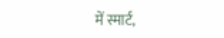में स्मार्ट,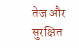तेज और सुरक्षित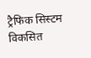ट्रैफिक सिस्टम विकसित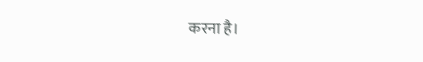करना है।